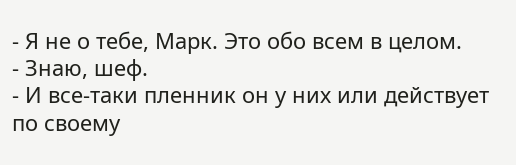- Я не о тебе, Марк. Это обо всем в целом.
- Знаю, шеф.
- И все-таки пленник он у них или действует по своему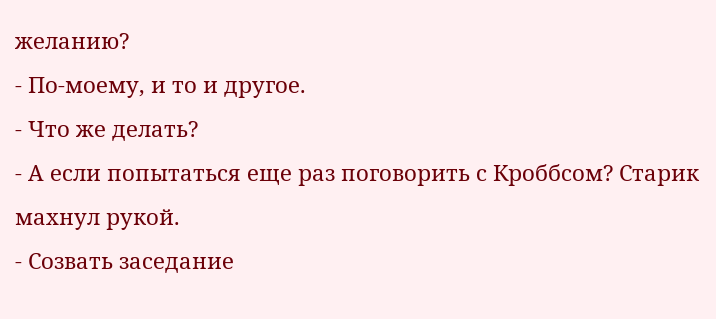желанию?
- По-моему, и то и другое.
- Что же делать?
- А если попытаться еще раз поговорить с Кроббсом? Старик махнул рукой.
- Созвать заседание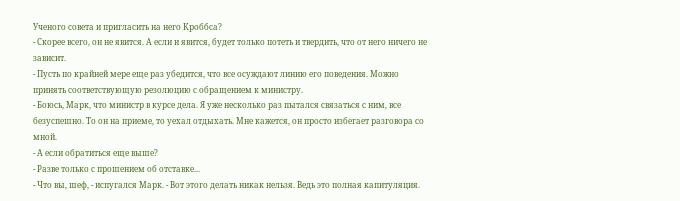Ученого совета и пригласить на него Кроббса?
- Скорее всего, он не явится. А если и явится, будет только потеть и твердить, что от него ничего не зависит.
- Пусть по крайней мере еще раз убедится, что все осуждают линию его поведения. Можно принять соответствующую резолюцию с обращением к министру.
- Боюсь, Марк, что министр в курсе дела. Я уже несколько раз пытался связаться с ним, все безуспешно. То он на приеме, то уехал отдыхать. Мне кажется, он просто избегает разговора со мной.
- А если обратиться еще выше?
- Разве только с прошением об отставке...
- Что вы, шеф, - испугался Марк. - Вот этого делать никак нельзя. Ведь это полная капитуляция.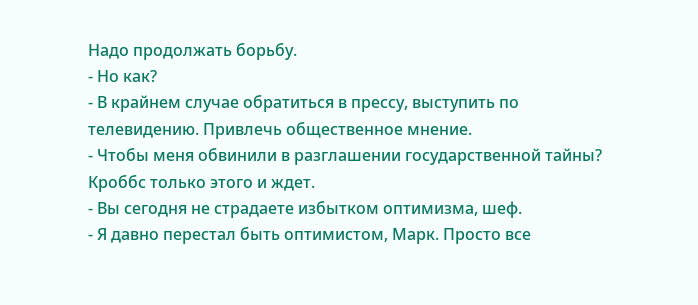Надо продолжать борьбу.
- Но как?
- В крайнем случае обратиться в прессу, выступить по телевидению. Привлечь общественное мнение.
- Чтобы меня обвинили в разглашении государственной тайны? Кроббс только этого и ждет.
- Вы сегодня не страдаете избытком оптимизма, шеф.
- Я давно перестал быть оптимистом, Марк. Просто все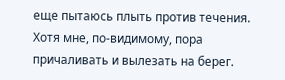еще пытаюсь плыть против течения. Хотя мне, по-видимому, пора причаливать и вылезать на берег.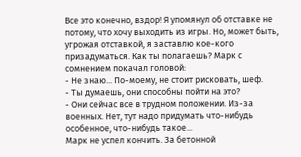Все это конечно, вздор! Я упомянул об отставке не потому, что хочу выходить из игры. Но, может быть, угрожая отставкой, я заставлю кое-кого призадуматься. Как ты полагаешь? Марк с сомнением покачал головой:
- Не знаю... По-моему, не стоит рисковать, шеф.
- Ты думаешь, они способны пойти на это?
- Они сейчас все в трудном положении. Из-за военных. Нет, тут надо придумать что-нибудь особенное, что-нибудь такое...
Марк не успел кончить. За бетонной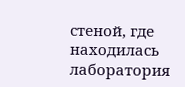стеной, где находилась лаборатория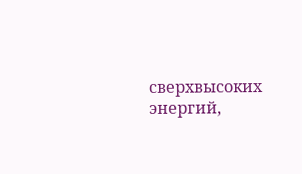сверхвысоких энергий,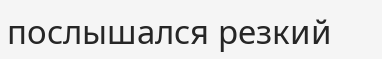послышался резкий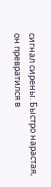сигнал сирены. Быстро нарастая, он превратился в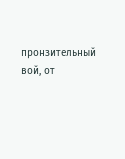пронзительный вой, от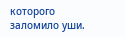которого заломило уши.